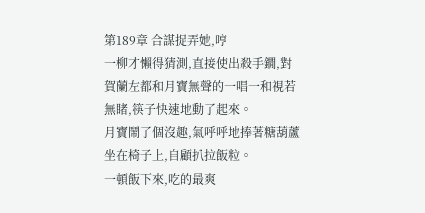第189章 合謀捉弄她,哼
一柳才懶得猜測,直接使出殺手鐗,對賀蘭左都和月寶無聲的一唱一和視若無睹,筷子快速地動了起來。
月寶鬧了個沒趣,氣呼呼地捧著糖葫蘆坐在椅子上,自顧扒拉飯粒。
一頓飯下來,吃的最爽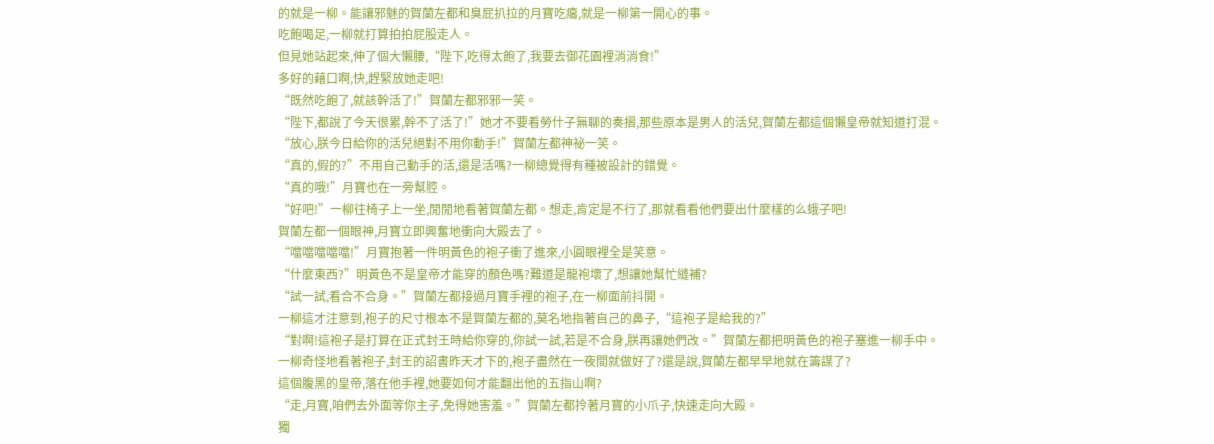的就是一柳。能讓邪魅的賀蘭左都和臭屁扒拉的月寶吃癟,就是一柳第一開心的事。
吃飽喝足,一柳就打算拍拍屁股走人。
但見她站起來,伸了個大懶腰,“陛下,吃得太飽了,我要去御花園裡消消食!”
多好的藉口啊,快,趕緊放她走吧!
“既然吃飽了,就該幹活了!”賀蘭左都邪邪一笑。
“陛下,都說了今天很累,幹不了活了!”她才不要看勞什子無聊的奏摺,那些原本是男人的活兒,賀蘭左都這個懶皇帝就知道打混。
“放心,朕今日給你的活兒絕對不用你動手!”賀蘭左都神祕一笑。
“真的,假的?”不用自己動手的活,還是活嗎?一柳總覺得有種被設計的錯覺。
“真的哦!”月寶也在一旁幫腔。
“好吧!”一柳往椅子上一坐,閒閒地看著賀蘭左都。想走,肯定是不行了,那就看看他們要出什麼樣的么蛾子吧!
賀蘭左都一個眼神,月寶立即興奮地衝向大殿去了。
“噹噹噹噹噹!”月寶抱著一件明黃色的袍子衝了進來,小圓眼裡全是笑意。
“什麼東西?”明黃色不是皇帝才能穿的顏色嗎?難道是龍袍壞了,想讓她幫忙縫補?
“試一試,看合不合身。”賀蘭左都接過月寶手裡的袍子,在一柳面前抖開。
一柳這才注意到,袍子的尺寸根本不是賀蘭左都的,莫名地指著自己的鼻子,“這袍子是給我的?”
“對啊!這袍子是打算在正式封王時給你穿的,你試一試,若是不合身,朕再讓她們改。”賀蘭左都把明黃色的袍子塞進一柳手中。
一柳奇怪地看著袍子,封王的詔書昨天才下的,袍子盡然在一夜間就做好了?還是說,賀蘭左都早早地就在籌謀了?
這個腹黑的皇帝,落在他手裡,她要如何才能翻出他的五指山啊?
“走,月寶,咱們去外面等你主子,免得她害羞。”賀蘭左都拎著月寶的小爪子,快速走向大殿。
獨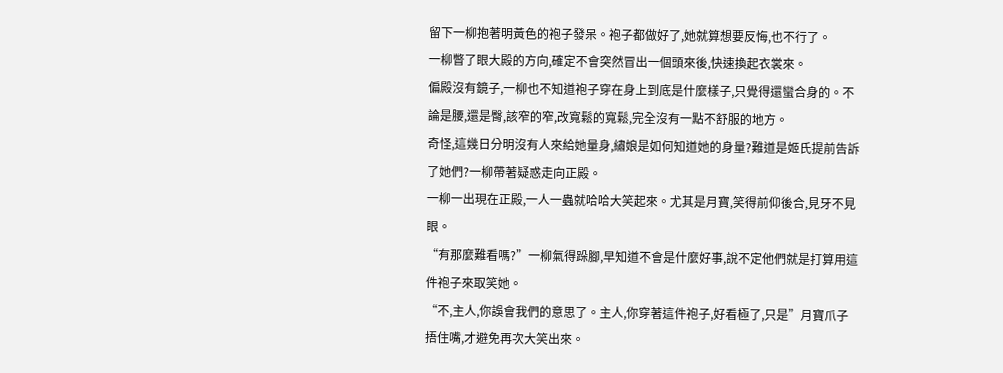留下一柳抱著明黃色的袍子發呆。袍子都做好了,她就算想要反悔,也不行了。
一柳瞥了眼大殿的方向,確定不會突然冒出一個頭來後,快速換起衣裳來。
偏殿沒有鏡子,一柳也不知道袍子穿在身上到底是什麼樣子,只覺得還蠻合身的。不論是腰,還是臀,該窄的窄,改寬鬆的寬鬆,完全沒有一點不舒服的地方。
奇怪,這幾日分明沒有人來給她量身,繡娘是如何知道她的身量?難道是姬氏提前告訴了她們?一柳帶著疑惑走向正殿。
一柳一出現在正殿,一人一蟲就哈哈大笑起來。尤其是月寶,笑得前仰後合,見牙不見眼。
“有那麼難看嗎?”一柳氣得跺腳,早知道不會是什麼好事,說不定他們就是打算用這件袍子來取笑她。
“不,主人,你誤會我們的意思了。主人,你穿著這件袍子,好看極了,只是”月寶爪子捂住嘴,才避免再次大笑出來。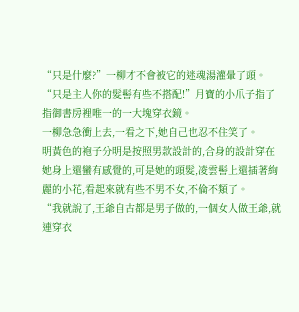“只是什麼?”一柳才不會被它的迷魂湯灌暈了頭。
“只是主人你的髮髻有些不搭配!”月寶的小爪子指了指御書房裡唯一的一大塊穿衣鏡。
一柳急急衝上去,一看之下,她自己也忍不住笑了。
明黃色的袍子分明是按照男款設計的,合身的設計穿在她身上還蠻有感覺的,可是她的頭髮,凌雲髻上還插著絢麗的小花,看起來就有些不男不女,不倫不類了。
“我就說了,王爺自古都是男子做的,一個女人做王爺,就連穿衣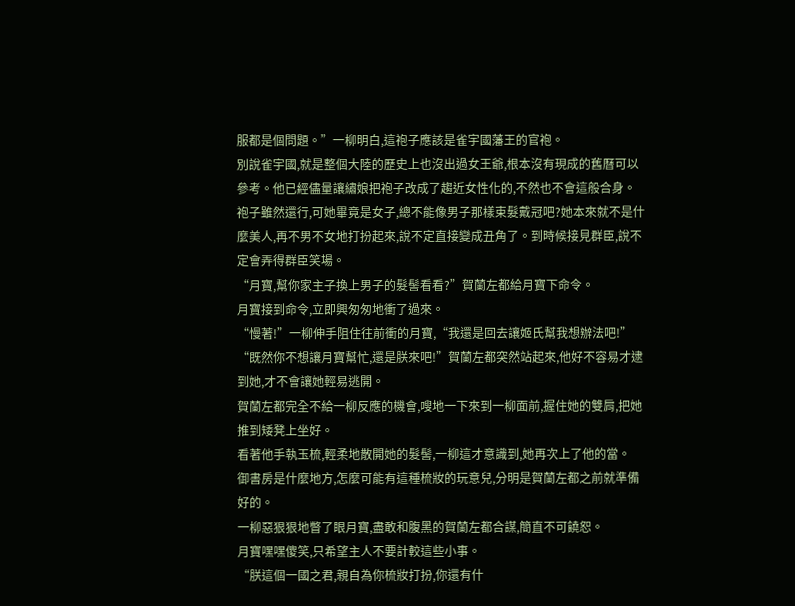服都是個問題。”一柳明白,這袍子應該是雀宇國藩王的官袍。
別說雀宇國,就是整個大陸的歷史上也沒出過女王爺,根本沒有現成的舊曆可以參考。他已經儘量讓繡娘把袍子改成了趨近女性化的,不然也不會這般合身。
袍子雖然還行,可她畢竟是女子,總不能像男子那樣束髮戴冠吧?她本來就不是什麼美人,再不男不女地打扮起來,說不定直接變成丑角了。到時候接見群臣,說不定會弄得群臣笑場。
“月寶,幫你家主子換上男子的髮髻看看?”賀蘭左都給月寶下命令。
月寶接到命令,立即興匆匆地衝了過來。
“慢著!”一柳伸手阻住往前衝的月寶,“我還是回去讓姬氏幫我想辦法吧!”
“既然你不想讓月寶幫忙,還是朕來吧!”賀蘭左都突然站起來,他好不容易才逮到她,才不會讓她輕易逃開。
賀蘭左都完全不給一柳反應的機會,嗖地一下來到一柳面前,握住她的雙肩,把她推到矮凳上坐好。
看著他手執玉梳,輕柔地散開她的髮髻,一柳這才意識到,她再次上了他的當。
御書房是什麼地方,怎麼可能有這種梳妝的玩意兒,分明是賀蘭左都之前就準備好的。
一柳惡狠狠地瞥了眼月寶,盡敢和腹黑的賀蘭左都合謀,簡直不可饒恕。
月寶嘿嘿傻笑,只希望主人不要計較這些小事。
“朕這個一國之君,親自為你梳妝打扮,你還有什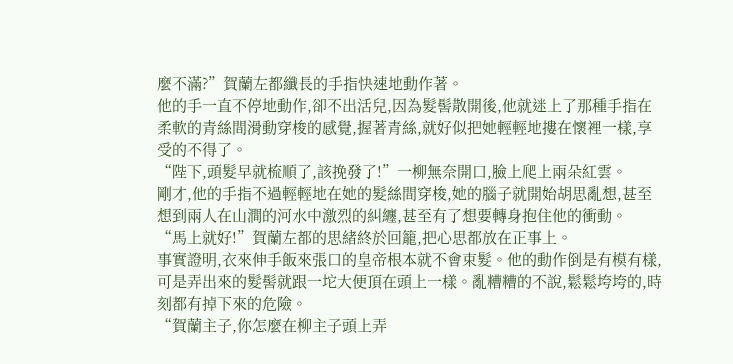麼不滿?”賀蘭左都纖長的手指快速地動作著。
他的手一直不停地動作,卻不出活兒,因為髮髻散開後,他就迷上了那種手指在柔軟的青絲間滑動穿梭的感覺,握著青絲,就好似把她輕輕地摟在懷裡一樣,享受的不得了。
“陛下,頭髮早就梳順了,該挽發了!”一柳無奈開口,臉上爬上兩朵紅雲。
剛才,他的手指不過輕輕地在她的髮絲間穿梭,她的腦子就開始胡思亂想,甚至想到兩人在山澗的河水中激烈的糾纏,甚至有了想要轉身抱住他的衝動。
“馬上就好!”賀蘭左都的思緒終於回籠,把心思都放在正事上。
事實證明,衣來伸手飯來張口的皇帝根本就不會束髮。他的動作倒是有模有樣,可是弄出來的髮髻就跟一坨大便頂在頭上一樣。亂糟糟的不說,鬆鬆垮垮的,時刻都有掉下來的危險。
“賀蘭主子,你怎麼在柳主子頭上弄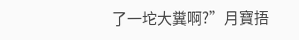了一坨大糞啊?”月寶捂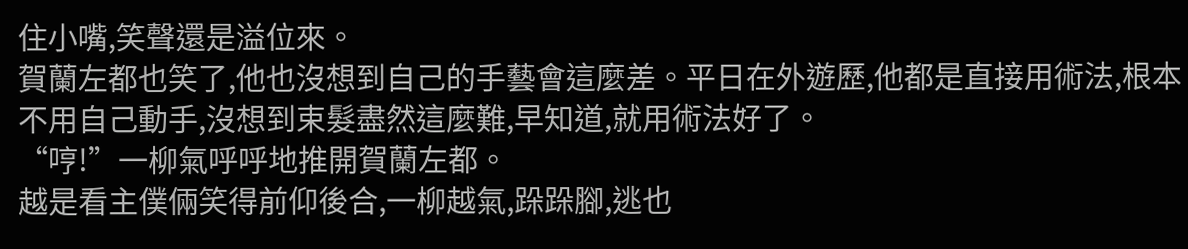住小嘴,笑聲還是溢位來。
賀蘭左都也笑了,他也沒想到自己的手藝會這麼差。平日在外遊歷,他都是直接用術法,根本不用自己動手,沒想到束髮盡然這麼難,早知道,就用術法好了。
“哼!”一柳氣呼呼地推開賀蘭左都。
越是看主僕倆笑得前仰後合,一柳越氣,跺跺腳,逃也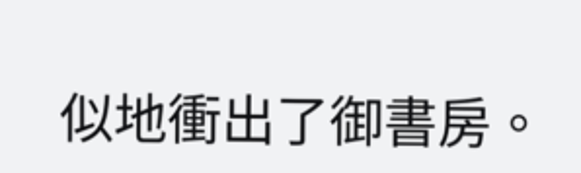似地衝出了御書房。